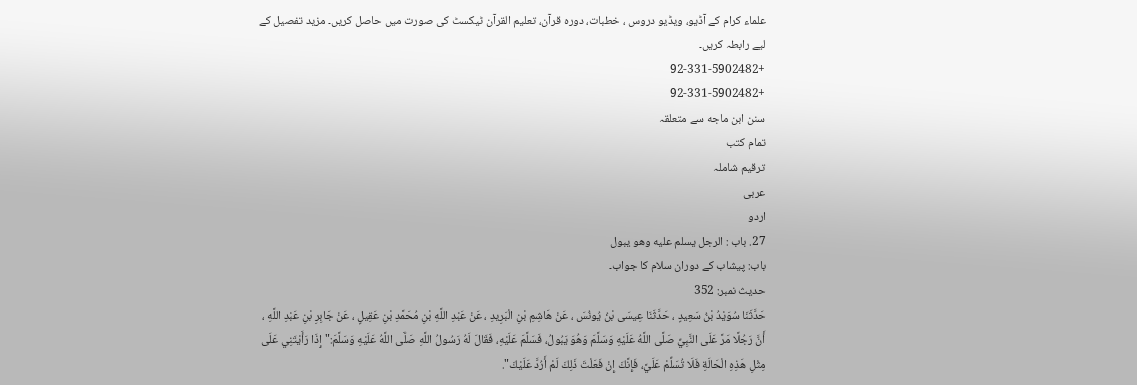علماء کرام کے آڈیو، ویڈیو دروس ، خطبات، دورہ قرآن، تعلیم القرآن ٹیکسٹ کی صورت میں حاصل کریں۔ مزید تفصیل کے لیے رابطہ کریں۔
+92-331-5902482
+92-331-5902482
سنن ابن ماجه سے متعلقہ
تمام کتب
ترقیم شاملہ
عربی
اردو
27. باب : الرجل يسلم عليه وهو يبول
باب: پیشاب کے دوران سلام کا جواب۔
حدیث نمبر: 352
حَدَّثَنَا سُوَيْدُ بْنُ سَعِيدٍ ، حَدَّثَنَا عِيسَى بْنُ يُونُسَ ، عَنْ هَاشِمِ بْنِ الْبَرِيدِ ، عَنْ عَبْدِ اللَّهِ بْنِ مُحَمَّدِ بْنِ عَقِيلٍ ، عَنْ جَابِرِ بْنِ عَبْدِ اللَّهِ ، أَنَّ رَجُلًا مَرَّ عَلَى النَّبِيِّ صَلَّى اللَّهُ عَلَيْهِ وَسَلَّمَ وَهُوَ يَبُولُ، فَسَلَّمَ عَلَيْهِ، فَقَالَ لَهُ رَسُولُ اللَّهِ صَلَّى اللَّهُ عَلَيْهِ وَسَلَّمَ:" إِذَا رَأَيْتَنِي عَلَى مِثْلِ هَذِهِ الْحَالَةِ فَلَا تُسَلِّمْ عَلَيَّ، فَإِنَّكَ إِنْ فَعَلْتَ ذَلِكَ لَمْ أَرُدَّ عَلَيْكَ".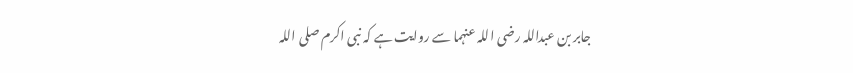جابر بن عبداللہ رضی اللہ عنہما سے روایت ہے کہ نبی اکرم صلی اللہ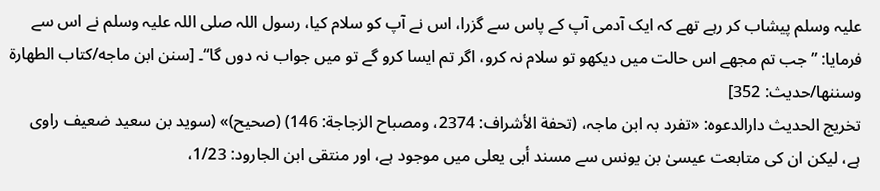علیہ وسلم پیشاب کر رہے تھے کہ ایک آدمی آپ کے پاس سے گزرا، اس نے آپ کو سلام کیا، رسول اللہ صلی اللہ علیہ وسلم نے اس سے فرمایا: ”جب تم مجھے اس حالت میں دیکھو تو سلام نہ کرو، اگر تم ایسا کرو گے تو میں جواب نہ دوں گا“۔ [سنن ابن ماجه/كتاب الطهارة وسننها/حدیث: 352]
تخریج الحدیث دارالدعوہ: «تفرد بہ ابن ماجہ، (تحفة الأشراف: 2374، ومصباح الزجاجة: 146) (صحیح)» (سوید بن سعید ضعیف راوی ہے، لیکن ان کی متابعت عیسیٰ بن یونس سے مسند أبی یعلی میں موجود ہے، اور منتقی ابن الجارود: 1/23،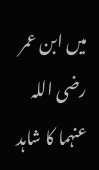میں ابن عمر رضی اللہ عنہما کا شاہد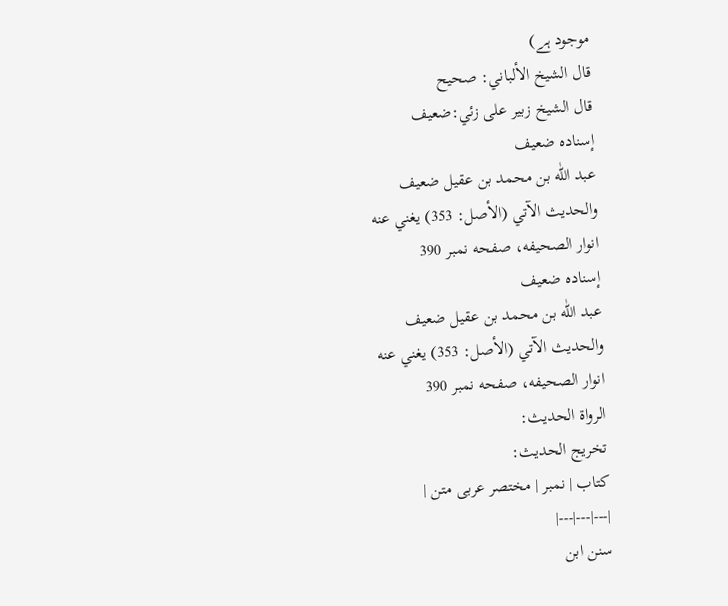موجود ہے)
قال الشيخ الألباني: صحيح
قال الشيخ زبير على زئي:ضعيف
إسناده ضعيف
عبد اللّٰه بن محمد بن عقيل ضعيف
والحديث الآتي (الأصل: 353) يغني عنه
انوار الصحيفه، صفحه نمبر 390
إسناده ضعيف
عبد اللّٰه بن محمد بن عقيل ضعيف
والحديث الآتي (الأصل: 353) يغني عنه
انوار الصحيفه، صفحه نمبر 390
الرواة الحديث:
تخريج الحديث:
کتاب | نمبر | مختصر عربی متن |
|---|---|---|
سنن ابن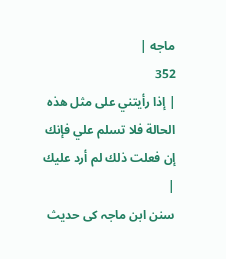ماجه |
352
| إذا رأيتني على مثل هذه الحالة فلا تسلم علي فإنك إن فعلت ذلك لم أرد عليك |
سنن ابن ماجہ کی حدیث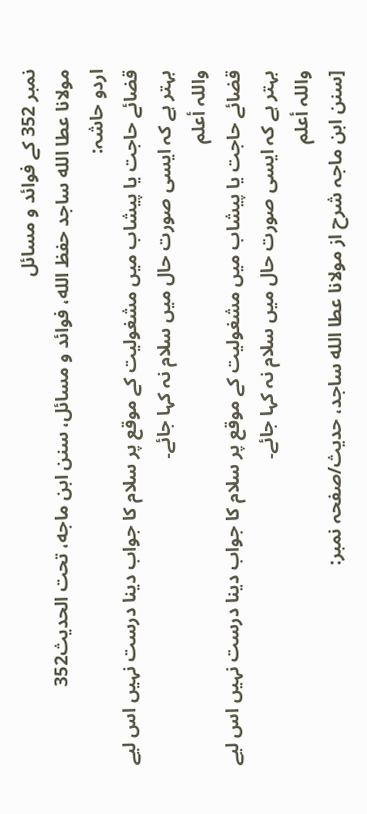نمبر 352 کے فوائد و مسائل
مولانا عطا الله ساجد حفظ الله، فوائد و مسائل، سنن ابن ماجه، تحت الحديث352
اردو حاشہ:
قضائے حاجت یا پیشاب میں مشغولیت کے موقع پر سلام کا جواب دینا درست نہیں اس لیے بہتر ہے کہ ایسی صورت حال میں سلام نہ کہا جائے۔
واللہ أعلم
قضائے حاجت یا پیشاب میں مشغولیت کے موقع پر سلام کا جواب دینا درست نہیں اس لیے بہتر ہے کہ ایسی صورت حال میں سلام نہ کہا جائے۔
واللہ أعلم
[سنن ابن ماجہ شرح از مولانا عطا الله ساجد، حدیث/صفحہ نمبر: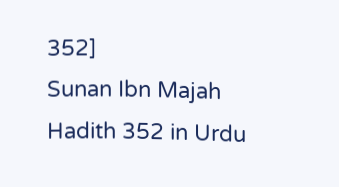352]
Sunan Ibn Majah Hadith 352 in Urdu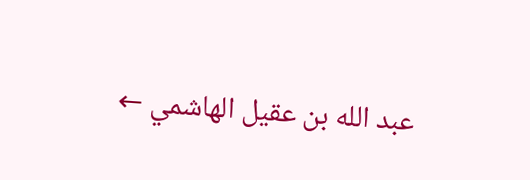عبد الله بن عقيل الهاشمي ←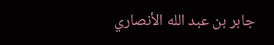جابر بن عبد الله الأنصاري